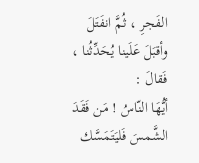الفَجرِ ، ثُمَّ انفَتَلَ وأقبَلَ عَلَينا يُحَدِّثُنا ، فَقالَ :
أيُّهَا النّاسُ ! مَن فَقَدَ الشَّمسَ فَليَتَمَسَّك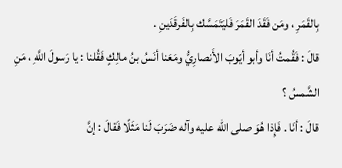بِالقَمَرِ ، ومَن فَقَدَ القَمَرَ فَليَتَمَسَّك بِالفَرقَدَينِ .
قالَ : فَقُمتُ أنَا وأبو أيّوبَ الأَنصارِيُّ ومَعَنا أنَسُ بنُ مالِكٍ فَقُلنا : يا رَسولَ اللَّهِ ، مَنِ الشَّمسُ ؟
قالَ : أنَا . فَإِذا هُوَ صلى الله عليه وآله ضَرَبَ لَنا مَثَلًا فَقالَ : إنَّ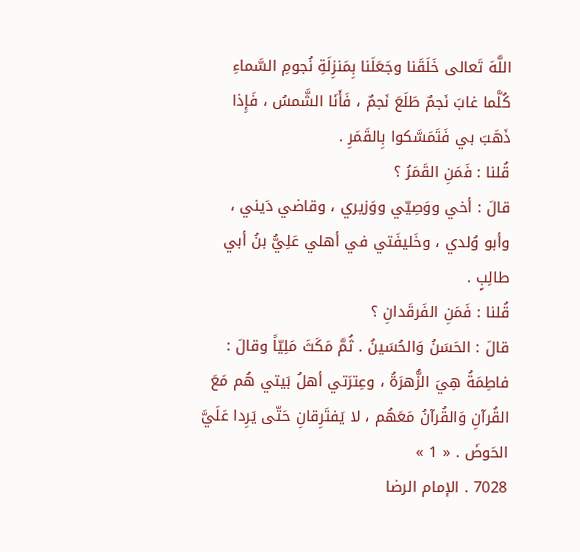اللَّهَ تَعالى خَلَقَنا وجَعَلَنا بِمَنزِلَةِ نُجومِ السَّماءِ كُلَّما غابَ نَجمٌ طَلَعَ نَجمٌ ، فَأَنَا الشَّمسُ ، فَإِذا ذَهَبَ بي فَتَمَسَّكوا بِالقَمَرِ .
قُلنا : فَمَنِ القَمَرُ ؟
قالَ : أخي ووَصِيّي ووَزيري ، وقاضي دَيني ، وأبو وُلدي ، وخَليفَتي في أهلي عَلِيُّ بنُ أبي طالِبٍ .
قُلنا : فَمَنِ الفَرقَدانِ ؟
قالَ : الحَسَنُ وَالحُسَينُ . ثُمَّ مَكَثَ مَلِيّاً وقالَ : فاطِمَةُ هِيَ الزُّهرَةُ ، وعِترَتي أهلُ بَيتي هُم مَعَ القُرآنِ وَالقُرآنُ مَعَهُم ، لا يَفتَرِقانِ حَتّى يَرِدا عَلَيَّ الحَوضَ . « 1 »
7028 . الإمام الرضا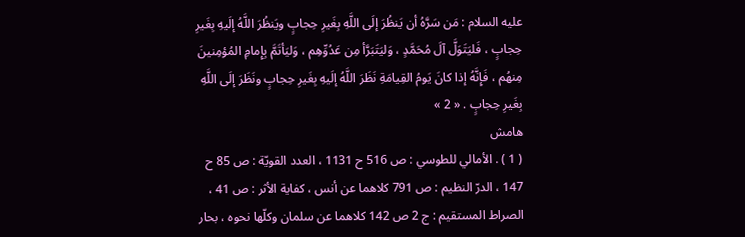عليه السلام : مَن سَرَّهُ أن يَنظُرَ إلَى اللَّهِ بِغَيرِ حِجابٍ ويَنظُرَ اللَّهُ إلَيهِ بِغَيرِ حِجابٍ ، فَليَتَوَلَّ آلَ مُحَمَّدٍ ، وَليَتَبَرَّأ مِن عَدُوِّهِم ، وَليَأتَمَّ بِإِمامِ المُؤمِنينَ مِنهُم ، فَإِنَّهُ إذا كانَ يَومُ القِيامَةِ نَظَرَ اللَّهُ إلَيهِ بِغَيرِ حِجابٍ ونَظَرَ إلَى اللَّهِ بِغَيرِ حِجابٍ . « 2 »
هامش
( 1 ) . الأمالي للطوسي : ص 516 ح 1131 ، العدد القويّة : ص 85 ح 147 ، الدرّ النظيم : ص 791 كلاهما عن أنس ، كفاية الأثر : ص 41 ، الصراط المستقيم : ج 2 ص 142 كلاهما عن سلمان وكلّها نحوه ، بحار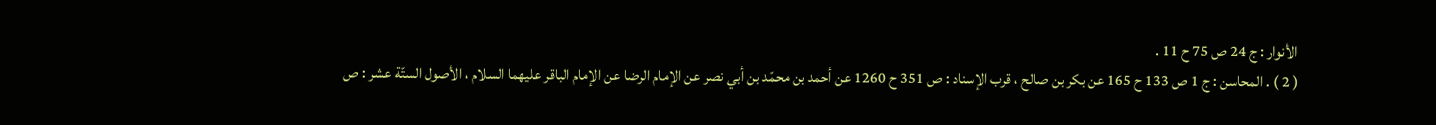الأنوار : ج 24 ص 75 ح 11 .
( 2 ) . المحاسن : ج 1 ص 133 ح 165 عن بكر بن صالح ، قرب الإسناد : ص 351 ح 1260 عن أحمد بن محمّد بن أبي نصر عن الإمام الرضا عن الإمام الباقر عليهما السلام ، الأصول الستّة عشر : ص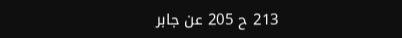213 ح 205 عن جابر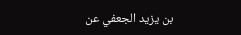بن يزيد الجعفي عن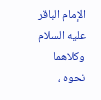الإمام الباقر عليه السلام وكلاهما نحوه ،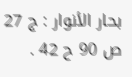بحار الأنوار : ج 27 ص 90 ح 42 .